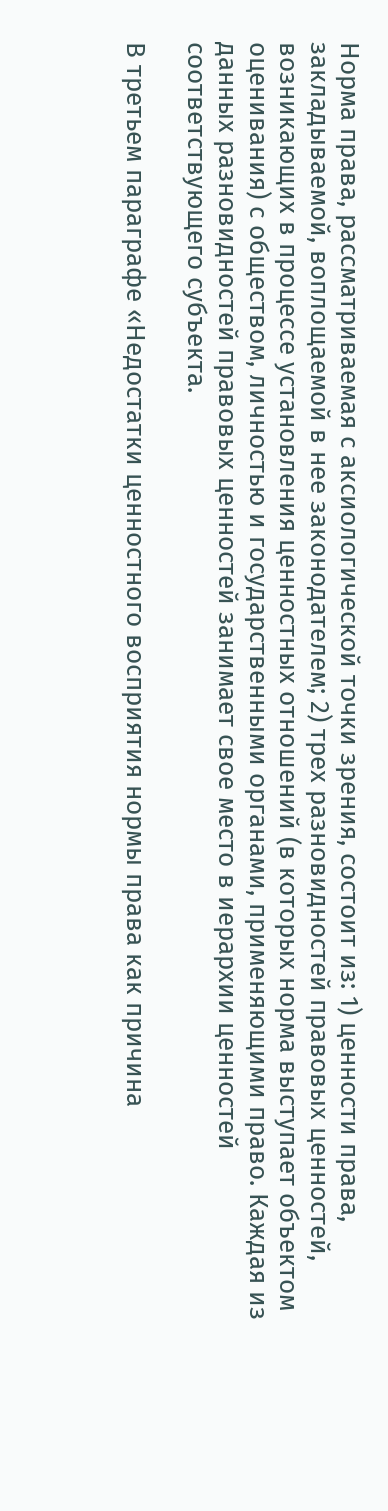Норма права, рассматриваемая с аксиологической точки зрения, состоит из: 1) ценности права, закладываемой, воплощаемой в нее законодателем; 2) трех разновидностей правовых ценностей, возникающих в процессе установления ценностных отношений (в которых норма выступает объектом оценивания) с обществом, личностью и государственными органами, применяющими право. Каждая из данных разновидностей правовых ценностей занимает свое место в иерархии ценностей соответствующего субъекта.

В третьем параграфе «Недостатки ценностного восприятия нормы права как причина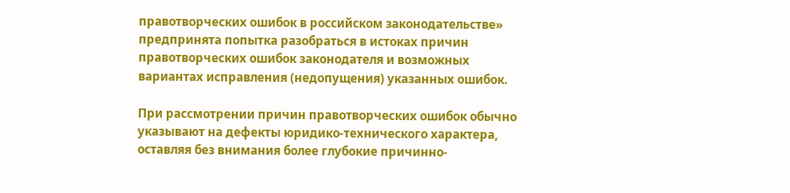правотворческих ошибок в российском законодательстве» предпринята попытка разобраться в истоках причин правотворческих ошибок законодателя и возможных вариантах исправления (недопущения) указанных ошибок.

При рассмотрении причин правотворческих ошибок обычно указывают на дефекты юридико-технического характера, оставляя без внимания более глубокие причинно-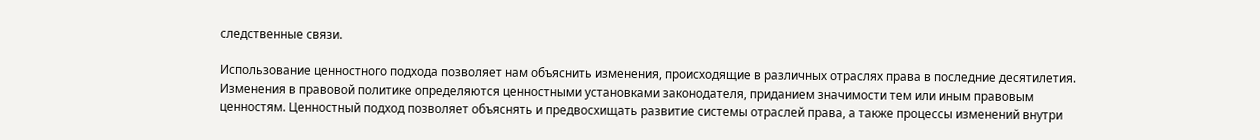следственные связи.

Использование ценностного подхода позволяет нам объяснить изменения, происходящие в различных отраслях права в последние десятилетия. Изменения в правовой политике определяются ценностными установками законодателя, приданием значимости тем или иным правовым ценностям. Ценностный подход позволяет объяснять и предвосхищать развитие системы отраслей права, а также процессы изменений внутри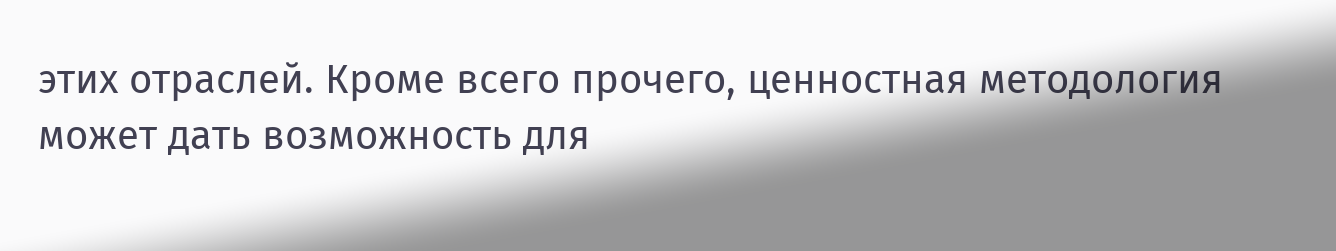этих отраслей. Кроме всего прочего, ценностная методология может дать возможность для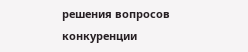решения вопросов конкуренции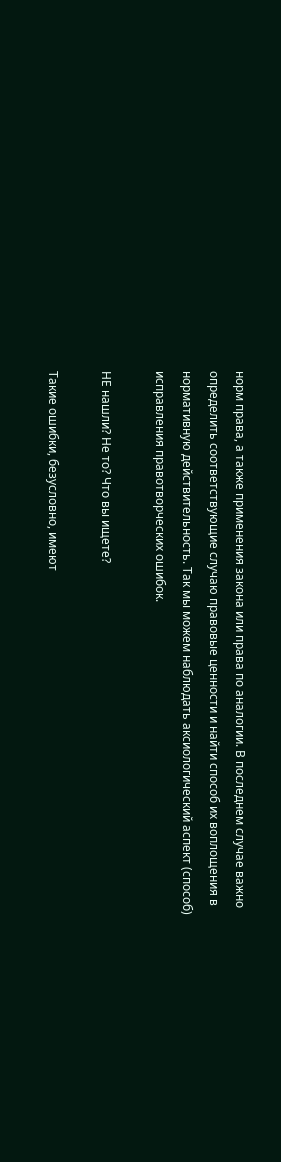норм права, а также применения закона или права по аналогии. В последнем случае важно определить соответствующие случаю правовые ценности и найти способ их воплощения в нормативную действительность. Так мы можем наблюдать аксиологический аспект (способ) исправления правотворческих ошибок.

НЕ нашли? Не то? Что вы ищете?

Такие ошибки, безусловно, имеют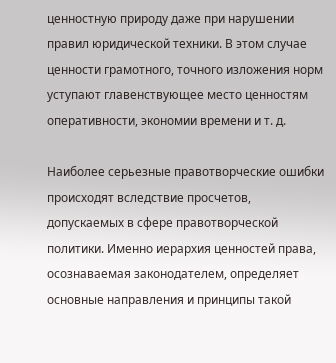ценностную природу даже при нарушении правил юридической техники. В этом случае ценности грамотного, точного изложения норм уступают главенствующее место ценностям оперативности, экономии времени и т. д.

Наиболее серьезные правотворческие ошибки происходят вследствие просчетов, допускаемых в сфере правотворческой политики. Именно иерархия ценностей права, осознаваемая законодателем, определяет основные направления и принципы такой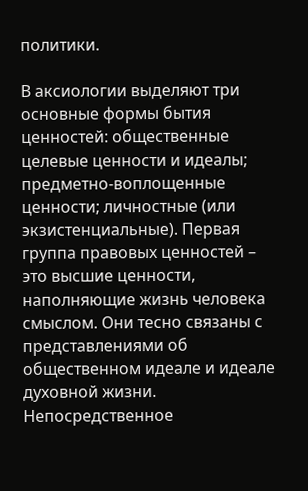политики.

В аксиологии выделяют три основные формы бытия ценностей: общественные целевые ценности и идеалы; предметно-воплощенные ценности; личностные (или экзистенциальные). Первая группа правовых ценностей – это высшие ценности, наполняющие жизнь человека смыслом. Они тесно связаны с представлениями об общественном идеале и идеале духовной жизни. Непосредственное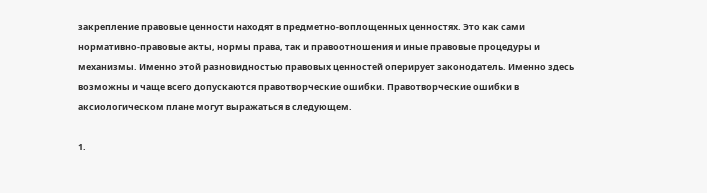закрепление правовые ценности находят в предметно-воплощенных ценностях. Это как сами нормативно-правовые акты, нормы права, так и правоотношения и иные правовые процедуры и механизмы. Именно этой разновидностью правовых ценностей оперирует законодатель. Именно здесь возможны и чаще всего допускаются правотворческие ошибки. Правотворческие ошибки в аксиологическом плане могут выражаться в следующем.

1.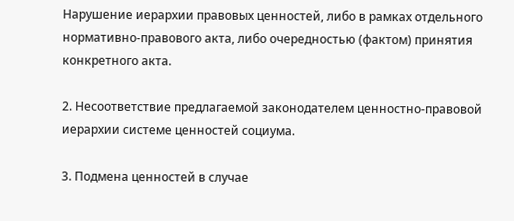Нарушение иерархии правовых ценностей, либо в рамках отдельного нормативно-правового акта, либо очередностью (фактом) принятия конкретного акта.

2. Несоответствие предлагаемой законодателем ценностно-правовой иерархии системе ценностей социума.

3. Подмена ценностей в случае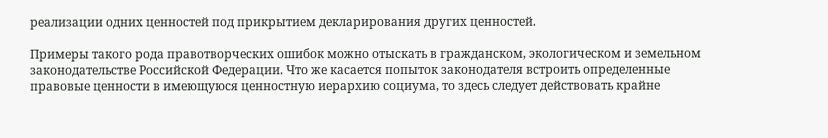реализации одних ценностей под прикрытием декларирования других ценностей.

Примеры такого рода правотворческих ошибок можно отыскать в гражданском, экологическом и земельном законодательстве Российской Федерации. Что же касается попыток законодателя встроить определенные правовые ценности в имеющуюся ценностную иерархию социума, то здесь следует действовать крайне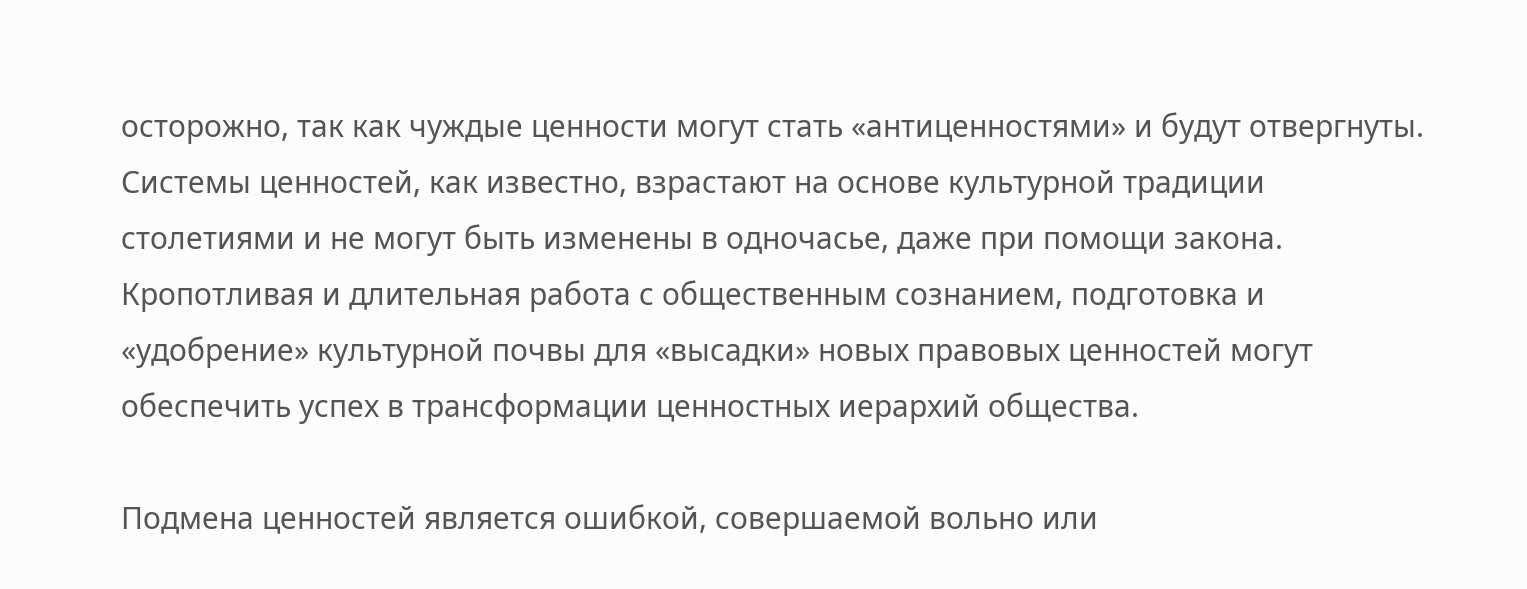осторожно, так как чуждые ценности могут стать «антиценностями» и будут отвергнуты. Системы ценностей, как известно, взрастают на основе культурной традиции столетиями и не могут быть изменены в одночасье, даже при помощи закона. Кропотливая и длительная работа с общественным сознанием, подготовка и «удобрение» культурной почвы для «высадки» новых правовых ценностей могут обеспечить успех в трансформации ценностных иерархий общества.

Подмена ценностей является ошибкой, совершаемой вольно или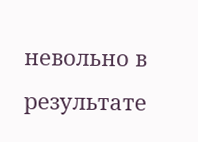невольно в результате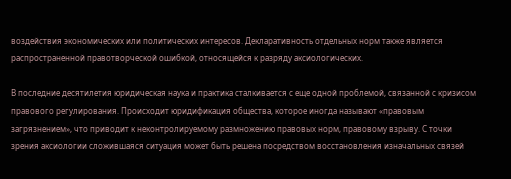воздействия экономических или политических интересов. Декларативность отдельных норм также является распространенной правотворческой ошибкой, относящейся к разряду аксиологических.

В последние десятилетия юридическая наука и практика сталкивается с еще одной проблемой, связанной с кризисом правового регулирования. Происходит юридификация общества, которое иногда называют «правовым загрязнением», что приводит к неконтролируемому размножению правовых норм, правовому взрыву. С точки зрения аксиологии сложившаяся ситуация может быть решена посредством восстановления изначальных связей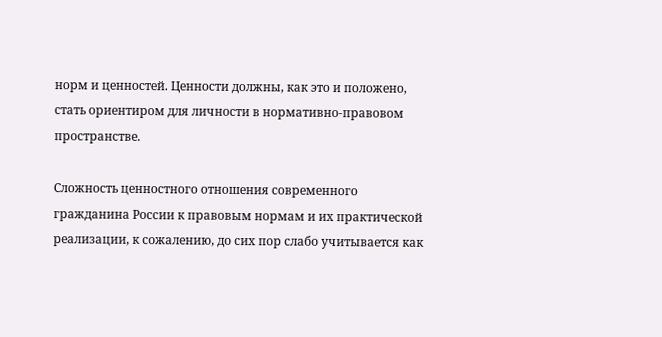норм и ценностей. Ценности должны, как это и положено, стать ориентиром для личности в нормативно-правовом пространстве.

Сложность ценностного отношения современного гражданина России к правовым нормам и их практической реализации, к сожалению, до сих пор слабо учитывается как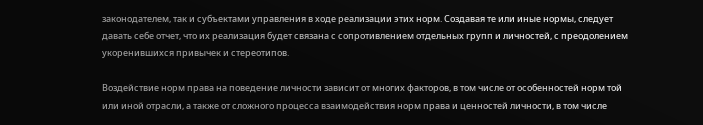законодателем, так и субъектами управления в ходе реализации этих норм. Создавая те или иные нормы, следует давать себе отчет, что их реализация будет связана с сопротивлением отдельных групп и личностей, с преодолением укоренившихся привычек и стереотипов.

Воздействие норм права на поведение личности зависит от многих факторов, в том числе от особенностей норм той или иной отрасли, а также от сложного процесса взаимодействия норм права и ценностей личности, в том числе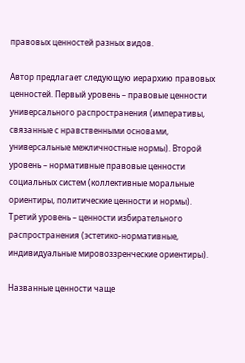правовых ценностей разных видов.

Автор предлагает следующую иерархию правовых ценностей. Первый уровень – правовые ценности универсального распространения (императивы, связанные с нравственными основами, универсальные межличностные нормы). Второй уровень – нормативные правовые ценности социальных систем (коллективные моральные ориентиры, политические ценности и нормы). Третий уровень – ценности избирательного распространения (эстетико-нормативные, индивидуальные мировоззренческие ориентиры).

Названные ценности чаще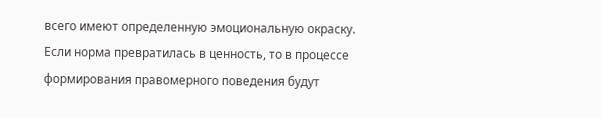всего имеют определенную эмоциональную окраску. Если норма превратилась в ценность, то в процессе формирования правомерного поведения будут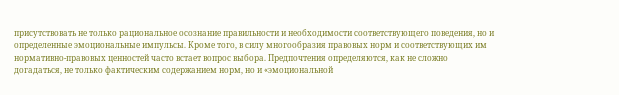присутствовать не только рациональное осознание правильности и необходимости соответствующего поведения, но и определенные эмоциональные импульсы. Кроме того, в силу многообразия правовых норм и соответствующих им нормативно-правовых ценностей часто встает вопрос выбора. Предпочтения определяются, как не сложно догадаться, не только фактическим содержанием норм, но и «эмоциональной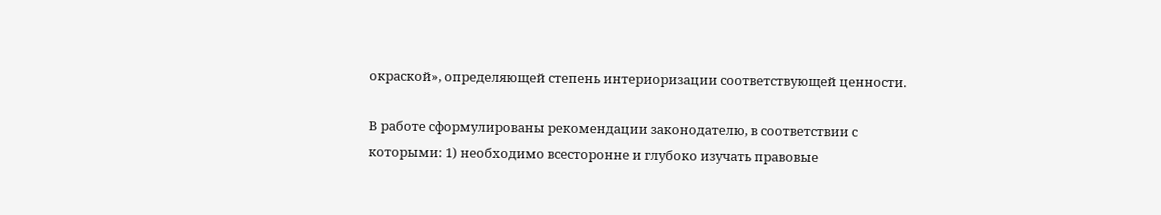окраской», определяющей степень интериоризации соответствующей ценности.

В работе сформулированы рекомендации законодателю, в соответствии с которыми: 1) необходимо всесторонне и глубоко изучать правовые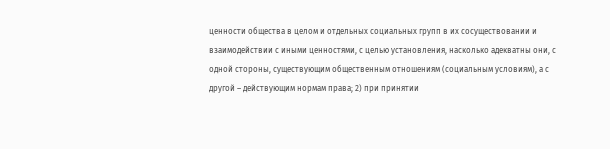ценности общества в целом и отдельных социальных групп в их сосуществовании и взаимодействии с иными ценностями, с целью установления, насколько адекватны они, с одной стороны, существующим общественным отношениям (социальным условиям), а с другой – действующим нормам права; 2) при принятии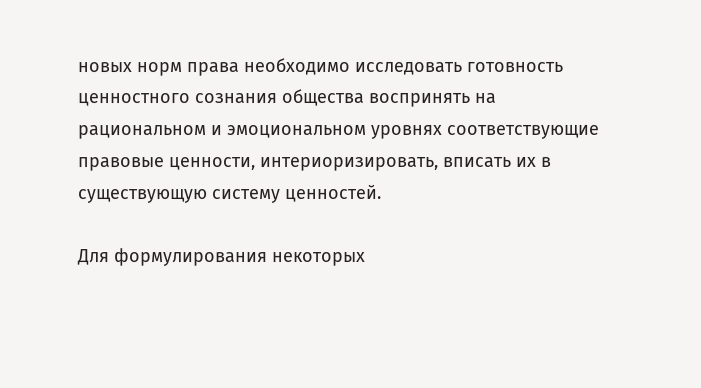новых норм права необходимо исследовать готовность ценностного сознания общества воспринять на рациональном и эмоциональном уровнях соответствующие правовые ценности, интериоризировать, вписать их в существующую систему ценностей.

Для формулирования некоторых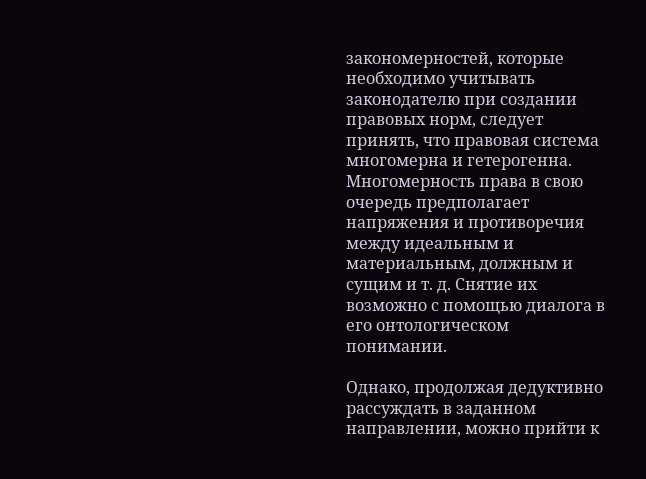закономерностей, которые необходимо учитывать законодателю при создании правовых норм, следует принять, что правовая система многомерна и гетерогенна. Многомерность права в свою очередь предполагает напряжения и противоречия между идеальным и материальным, должным и сущим и т. д. Снятие их возможно с помощью диалога в его онтологическом понимании.

Однако, продолжая дедуктивно рассуждать в заданном направлении, можно прийти к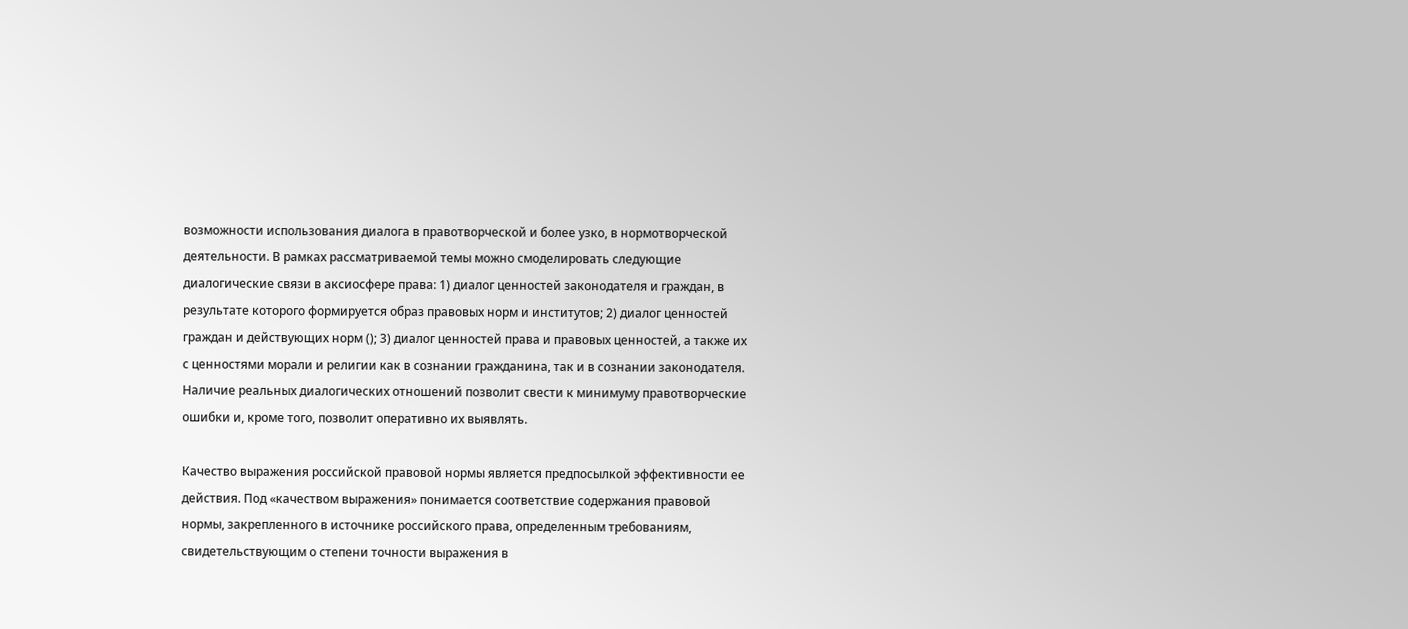возможности использования диалога в правотворческой и более узко, в нормотворческой деятельности. В рамках рассматриваемой темы можно смоделировать следующие диалогические связи в аксиосфере права: 1) диалог ценностей законодателя и граждан, в результате которого формируется образ правовых норм и институтов; 2) диалог ценностей граждан и действующих норм (); 3) диалог ценностей права и правовых ценностей, а также их с ценностями морали и религии как в сознании гражданина, так и в сознании законодателя. Наличие реальных диалогических отношений позволит свести к минимуму правотворческие ошибки и, кроме того, позволит оперативно их выявлять.

Качество выражения российской правовой нормы является предпосылкой эффективности ее действия. Под «качеством выражения» понимается соответствие содержания правовой нормы, закрепленного в источнике российского права, определенным требованиям, свидетельствующим о степени точности выражения в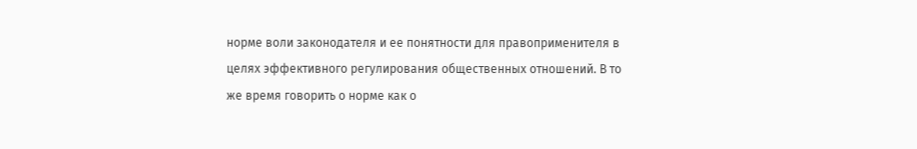норме воли законодателя и ее понятности для правоприменителя в целях эффективного регулирования общественных отношений. В то же время говорить о норме как о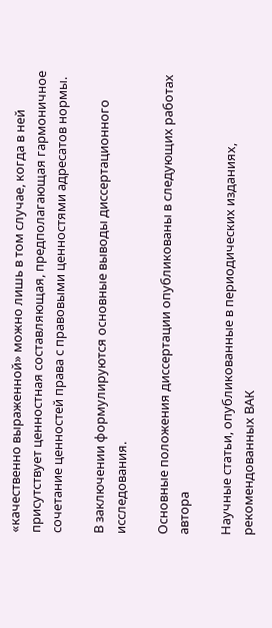«качественно выраженной» можно лишь в том случае, когда в ней присутствует ценностная составляющая, предполагающая гармоничное сочетание ценностей права с правовыми ценностями адресатов нормы.

В заключении формулируются основные выводы диссертационного исследования.

Основные положения диссертации опубликованы в следующих работах автора

Научные статьи, опубликованные в периодических изданиях, рекомендованных ВАК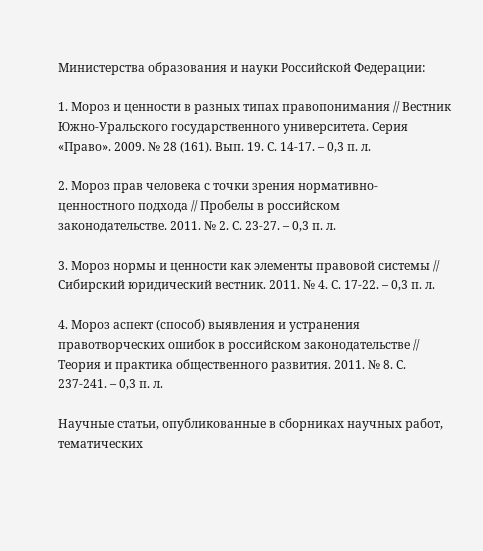Министерства образования и науки Российской Федерации:

1. Мороз и ценности в разных типах правопонимания // Вестник Южно-Уральского государственного университета. Серия «Право». 2009. № 28 (161). Вып. 19. С. 14-17. – 0,3 п. л.

2. Мороз прав человека с точки зрения нормативно-ценностного подхода // Пробелы в российском законодательстве. 2011. № 2. С. 23-27. – 0,3 п. л.

3. Мороз нормы и ценности как элементы правовой системы // Сибирский юридический вестник. 2011. № 4. С. 17-22. – 0,3 п. л.

4. Мороз аспект (способ) выявления и устранения правотворческих ошибок в российском законодательстве // Теория и практика общественного развития. 2011. № 8. С. 237-241. – 0,3 п. л.

Научные статьи, опубликованные в сборниках научных работ, тематических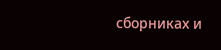сборниках и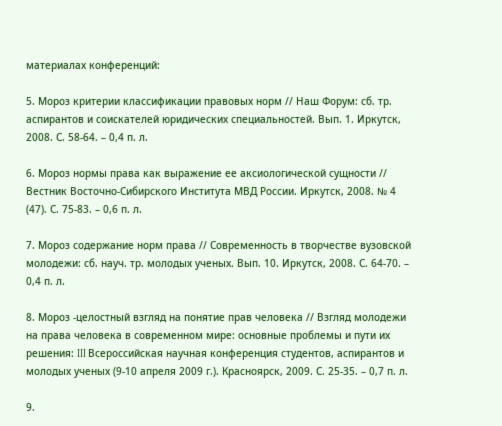материалах конференций:

5. Мороз критерии классификации правовых норм // Наш Форум: сб. тр. аспирантов и соискателей юридических специальностей. Вып. 1. Иркутск, 2008. С. 58-64. – 0,4 п. л.

6. Мороз нормы права как выражение ее аксиологической сущности // Вестник Восточно-Сибирского Института МВД России. Иркутск, 2008. № 4 (47). С. 75-83. – 0,6 п. л.

7. Мороз содержание норм права // Современность в творчестве вузовской молодежи: сб. науч. тр. молодых ученых. Вып. 10. Иркутск, 2008. С. 64-70. – 0,4 п. л.

8. Мороз -целостный взгляд на понятие прав человека // Взгляд молодежи на права человека в современном мире: основные проблемы и пути их решения: III Всероссийская научная конференция студентов, аспирантов и молодых ученых (9-10 апреля 2009 г.). Красноярск, 2009. С. 25-35. – 0,7 п. л.

9.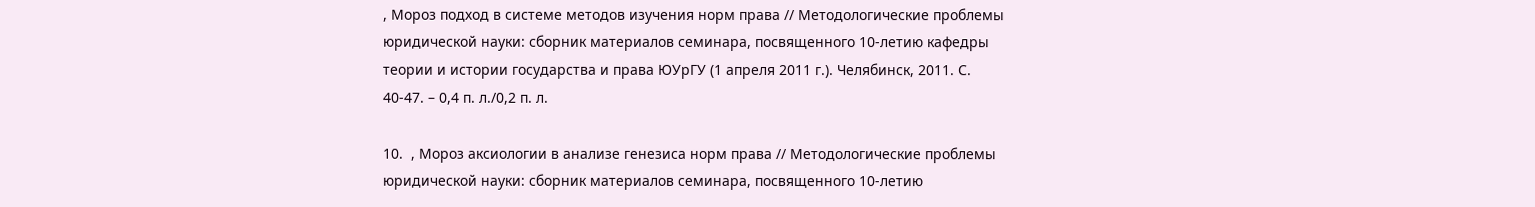, Мороз подход в системе методов изучения норм права // Методологические проблемы юридической науки: сборник материалов семинара, посвященного 10-летию кафедры теории и истории государства и права ЮУрГУ (1 апреля 2011 г.). Челябинск, 2011. С. 40-47. – 0,4 п. л./0,2 п. л.

10.  , Мороз аксиологии в анализе генезиса норм права // Методологические проблемы юридической науки: сборник материалов семинара, посвященного 10-летию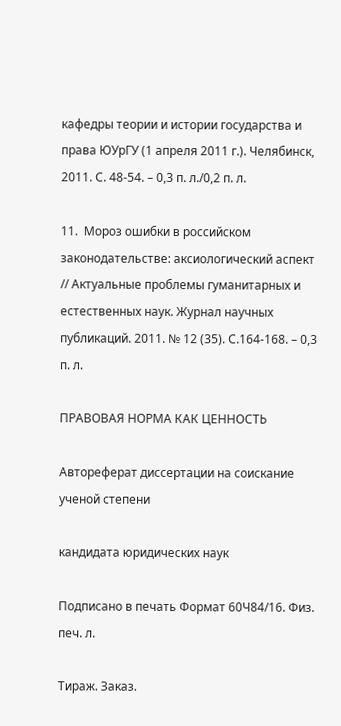кафедры теории и истории государства и права ЮУрГУ (1 апреля 2011 г.). Челябинск, 2011. С. 48-54. – 0,3 п. л./0,2 п. л.

11.  Мороз ошибки в российском законодательстве: аксиологический аспект // Актуальные проблемы гуманитарных и естественных наук. Журнал научных публикаций. 2011. № 12 (35). С.164-168. – 0,3 п. л.

ПРАВОВАЯ НОРМА КАК ЦЕННОСТЬ

Автореферат диссертации на соискание ученой степени

кандидата юридических наук

Подписано в печать Формат 60Ч84/16. Физ. печ. л.

Тираж. Заказ.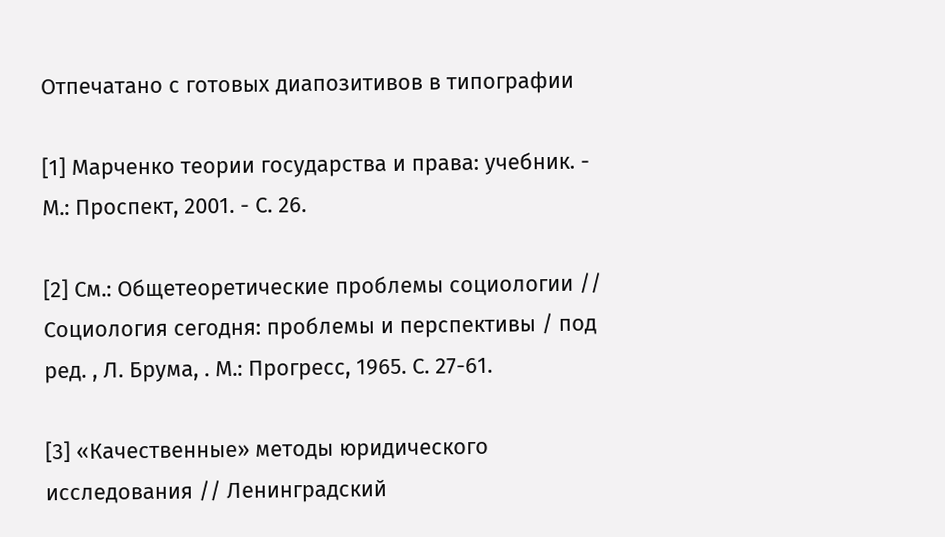Отпечатано с готовых диапозитивов в типографии

[1] Марченко теории государства и права: учебник. - М.: Проспект, 2001. - С. 26.

[2] См.: Общетеоретические проблемы социологии // Социология сегодня: проблемы и перспективы / под ред. , Л. Брума, . М.: Прогресс, 1965. С. 27-61.

[3] «Качественные» методы юридического исследования // Ленинградский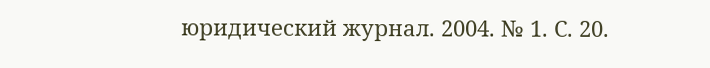юридический журнал. 2004. № 1. С. 20.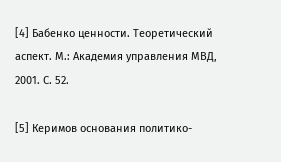[4] Бабенко ценности. Теоретический аспект. М.: Академия управления МВД, 2001. С. 52.

[5] Керимов основания политико-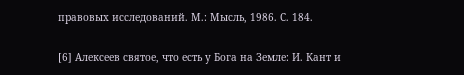правовых исследований. М.: Мысль, 1986. С. 184.

[6] Алексеев святое, что есть у Бога на Земле: И. Кант и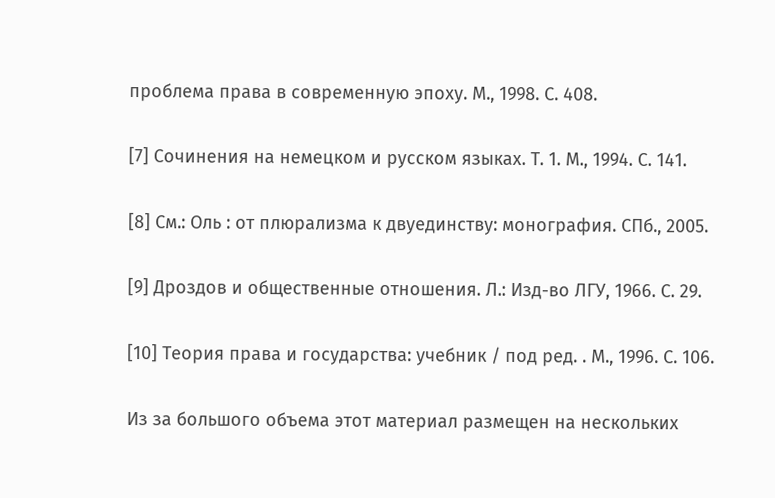проблема права в современную эпоху. М., 1998. С. 408.

[7] Сочинения на немецком и русском языках. Т. 1. М., 1994. С. 141.

[8] См.: Оль : от плюрализма к двуединству: монография. СПб., 2005.

[9] Дроздов и общественные отношения. Л.: Изд-во ЛГУ, 1966. С. 29.

[10] Теория права и государства: учебник / под ред. . М., 1996. С. 106.

Из за большого объема этот материал размещен на нескольких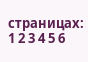страницах:
1 2 3 4 5 6